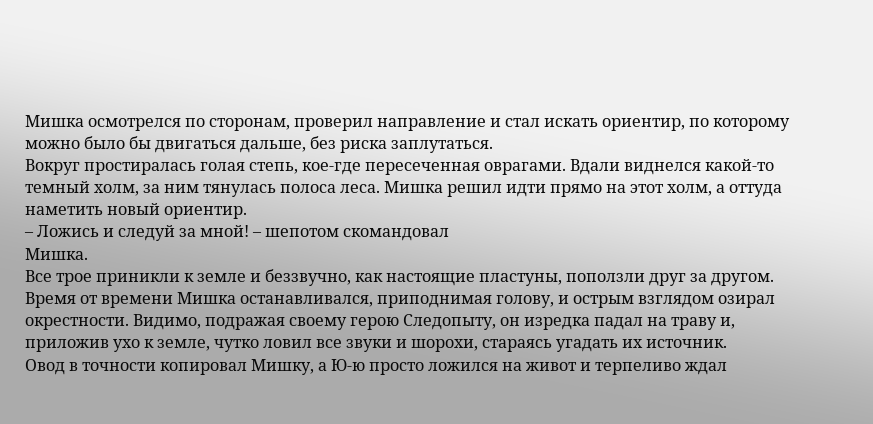Мишка осмотрелся по сторонам, проверил направление и стал искать ориентир, по которому можно было бы двигаться дальше, без риска заплутаться.
Вокруг простиралась голая степь, кое-где пересеченная оврагами. Вдали виднелся какой-то темный холм, за ним тянулась полоса леса. Мишка решил идти прямо на этот холм, а оттуда наметить новый ориентир.
– Ложись и следуй за мной! – шепотом скомандовал
Мишка.
Все трое приникли к земле и беззвучно, как настоящие пластуны, поползли друг за другом.
Время от времени Мишка останавливался, приподнимая голову, и острым взглядом озирал окрестности. Видимо, подражая своему герою Следопыту, он изредка падал на траву и, приложив ухо к земле, чутко ловил все звуки и шорохи, стараясь угадать их источник.
Овод в точности копировал Мишку, а Ю-ю просто ложился на живот и терпеливо ждал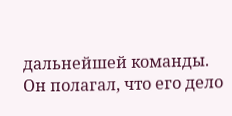дальнейшей команды.
Он полагал, что его дело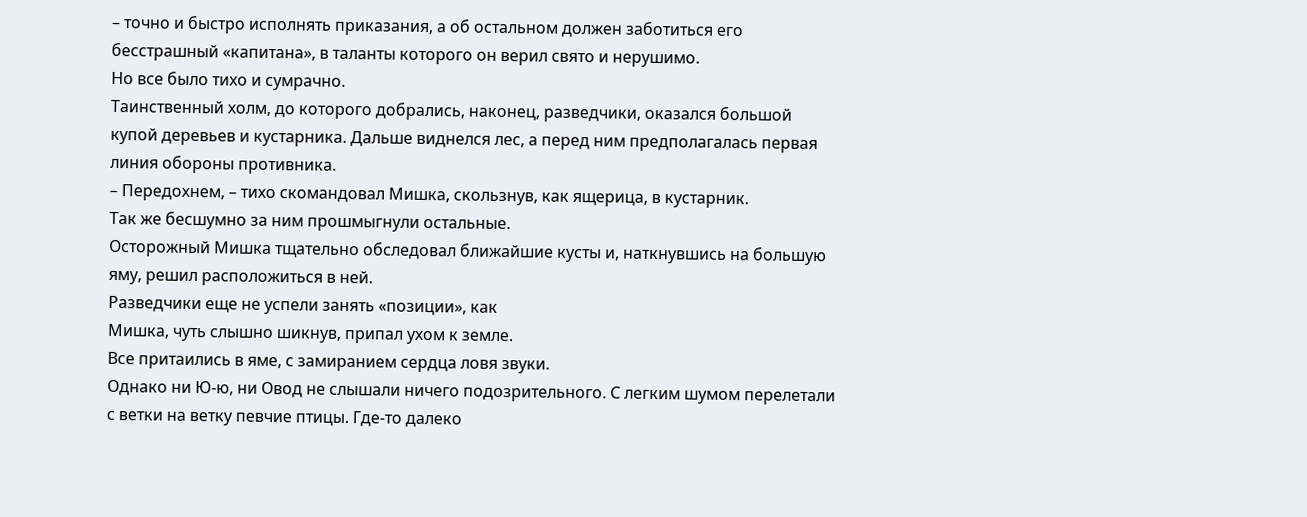– точно и быстро исполнять приказания, а об остальном должен заботиться его бесстрашный «капитана», в таланты которого он верил свято и нерушимо.
Но все было тихо и сумрачно.
Таинственный холм, до которого добрались, наконец, разведчики, оказался большой купой деревьев и кустарника. Дальше виднелся лес, а перед ним предполагалась первая линия обороны противника.
– Передохнем, – тихо скомандовал Мишка, скользнув, как ящерица, в кустарник.
Так же бесшумно за ним прошмыгнули остальные.
Осторожный Мишка тщательно обследовал ближайшие кусты и, наткнувшись на большую яму, решил расположиться в ней.
Разведчики еще не успели занять «позиции», как
Мишка, чуть слышно шикнув, припал ухом к земле.
Все притаились в яме, с замиранием сердца ловя звуки.
Однако ни Ю-ю, ни Овод не слышали ничего подозрительного. С легким шумом перелетали с ветки на ветку певчие птицы. Где-то далеко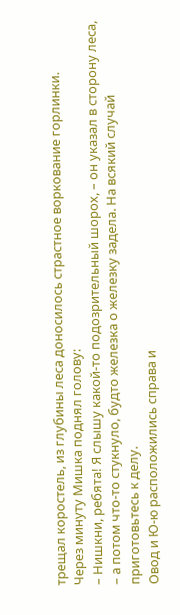трещал коростель, из глубины леса доносилось страстное воркование горлинки.
Через минуту Мишка поднял голову:
– Нишкни, ребята! Я слышу какой-то подозрительный шорох, – он указал в сторону леса, – а потом что-то стукнуло, будто железка о железку задела. На всякий случай приготовьтесь к делу.
Овод и Ю-ю расположились справа и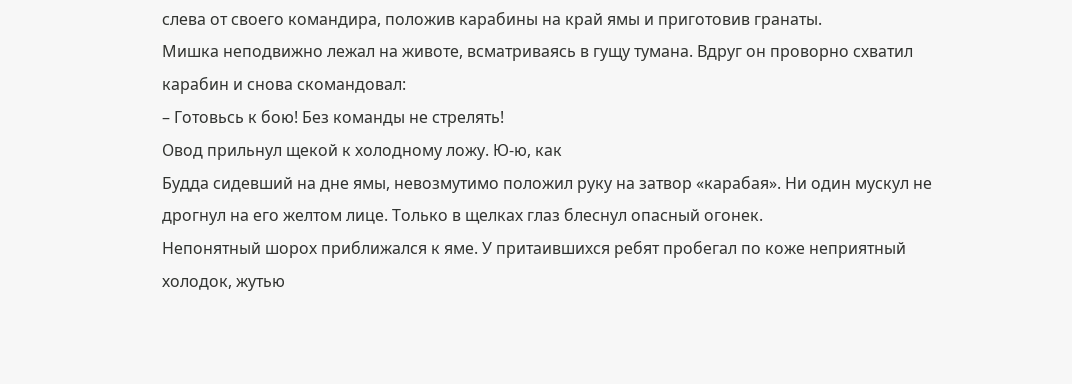слева от своего командира, положив карабины на край ямы и приготовив гранаты.
Мишка неподвижно лежал на животе, всматриваясь в гущу тумана. Вдруг он проворно схватил карабин и снова скомандовал:
– Готовьсь к бою! Без команды не стрелять!
Овод прильнул щекой к холодному ложу. Ю-ю, как
Будда сидевший на дне ямы, невозмутимо положил руку на затвор «карабая». Ни один мускул не дрогнул на его желтом лице. Только в щелках глаз блеснул опасный огонек.
Непонятный шорох приближался к яме. У притаившихся ребят пробегал по коже неприятный холодок, жутью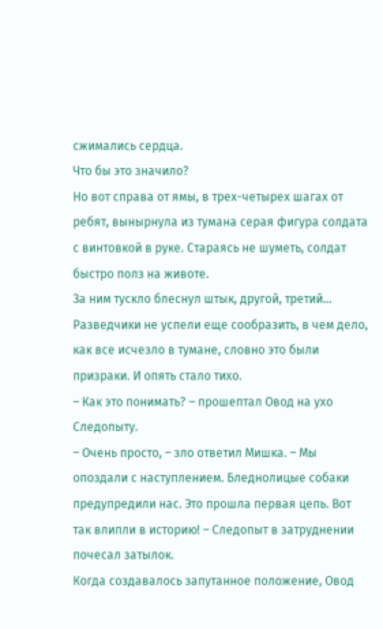сжимались сердца.
Что бы это значило?
Но вот справа от ямы, в трех-четырех шагах от ребят, вынырнула из тумана серая фигура солдата с винтовкой в руке. Стараясь не шуметь, солдат быстро полз на животе.
За ним тускло блеснул штык, другой, третий…
Разведчики не успели еще сообразить, в чем дело, как все исчезло в тумане, словно это были призраки. И опять стало тихо.
– Как это понимать? – прошептал Овод на ухо Следопыту.
– Очень просто, – зло ответил Мишка. – Мы опоздали с наступлением. Бледнолицые собаки предупредили нас. Это прошла первая цепь. Вот так влипли в историю! – Следопыт в затруднении почесал затылок.
Когда создавалось запутанное положение, Овод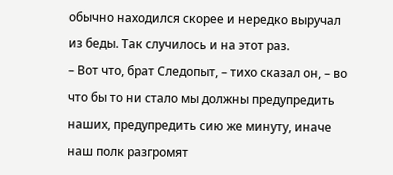обычно находился скорее и нередко выручал из беды. Так случилось и на этот раз.
– Вот что, брат Следопыт, – тихо сказал он, – во что бы то ни стало мы должны предупредить наших, предупредить сию же минуту, иначе наш полк разгромят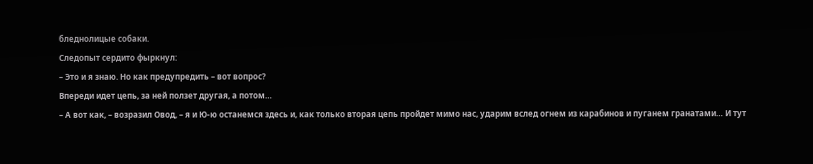бледнолицые собаки.
Следопыт сердито фыркнул:
– Это и я знаю. Но как предупредить – вот вопрос?
Впереди идет цепь, за ней ползет другая, а потом…
– А вот как, – возразил Овод, – я и Ю-ю останемся здесь и, как только вторая цепь пройдет мимо нас, ударим вслед огнем из карабинов и пуганем гранатами… И тут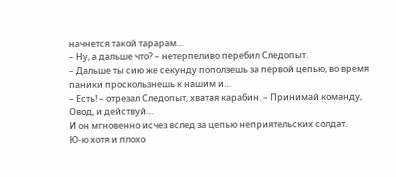начнется такой тарарам…
– Ну, а дальше что? – нетерпеливо перебил Следопыт.
– Дальше ты сию же секунду поползешь за первой цепью, во время паники проскользнешь к нашим и…
– Есть! – отрезал Следопыт, хватая карабин. – Принимай команду, Овод, и действуй…
И он мгновенно исчез вслед за цепью неприятельских солдат.
Ю-ю хотя и плохо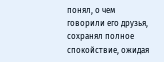понял, о чем говорили его друзья, сохранял полное спокойствие, ожидая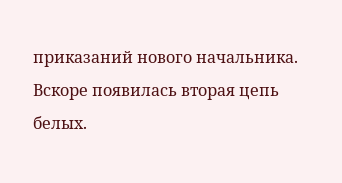приказаний нового начальника.
Вскоре появилась вторая цепь белых.